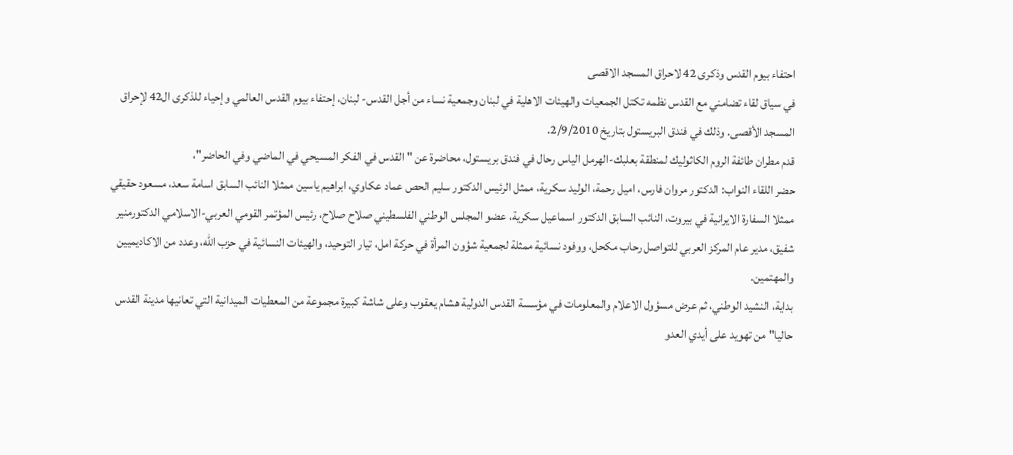احتفاء بيوم القدس وذكرى 42 لاحراق المسجد الاقصى
في سياق لقاء تضامني مع القدس نظمه تكتل الجمعيات والهيئات الاهلية في لبنان وجمعية نساء من أجل القدس- لبنان، إحتفاء بيوم القدس العالمي وإحياء للذكرى ال42 لإحراق المسجد الأقصى. وذلك في فندق البريستول بتاريخ 2/9/2010.
قدم مطران طائفة الروم الكاثوليك لمنطقة بعلبك-الهرمل الياس رحال في فندق بريستول، محاضرة عن " القدس في الفكر المسيحي في الماضي وفي الحاضر"،
حضر اللقاء النواب: الدكتور مروان فارس، اميل رحمة، الوليد سكرية، ممثل الرئيس الدكتور سليم الحص عماد عكاوي، ابراهيم ياسين ممثلا النائب السابق اسامة سعد، مسعود حقيقي ممثلا السفارة الايرانية في بيروت، النائب السابق الدكتور اسماعيل سكرية، عضو المجلس الوطني الفلسطيني صلاح صلاح، رئيس المؤتمر القومي العربي-الاسلامي الدكتورمنير شفيق، مدير عام المركز العربي للتواصل رحاب مكحل، ووفود نسائية ممثلة لجمعية شؤون المرأة في حركة امل، تيار التوحيد، والهيئات النسائية في حزب الله، وعدد من الاكاديميين والمهتمين.
بداية، النشيد الوطني، ثم عرض مسؤول الاعلام والمعلومات في مؤسسة القدس الدولية هشام يعقوب وعلى شاشة كبيرة مجموعة من المعطيات الميدانية التي تعانيها مدينة القدس حاليا" من تهويد على أيدي العدو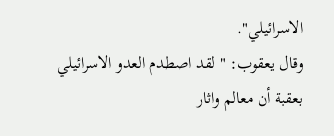الاسرائيلي".
وقال يعقوب: " لقد اصطدم العدو الاسرائيلي بعقبة أن معالم واثار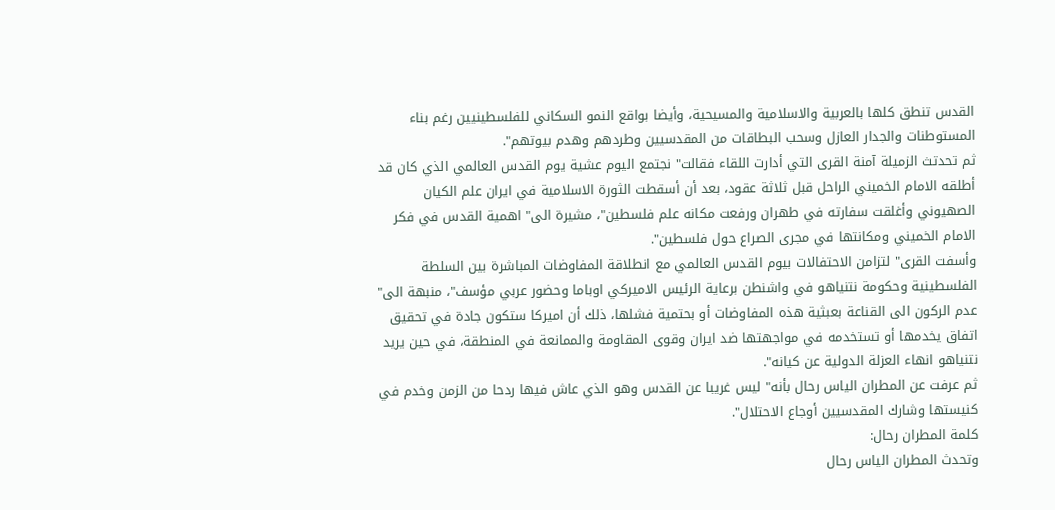القدس تنطق كلها بالعربية والاسلامية والمسيحية، وأيضا بواقع النمو السكاني للفلسطينيين رغم بناء المستوطنات والجدار العازل وسحب البطاقات من المقدسيين وطردهم وهدم بيوتهم".
ثم تحدتث الزميلة آمنة القرى التي أدارت اللقاء فقالت" نجتمع اليوم عشية يوم القدس العالمي الذي كان قد أطلقه الامام الخميني الراحل قبل ثلاثة عقود، بعد أن أسقطت الثورة الاسلامية في ايران علم الكيان الصهيوني وأغلقت سفارته في طهران ورفعت مكانه علم فلسطين"، مشيرة الى" اهمية القدس في فكر الامام الخميني ومكانتها في مجرى الصراع حول فلسطين".
وأسفت القرى" لتزامن الاحتفالات بيوم القدس العالمي مع انطلاقة المفاوضات المباشرة بين السلطة الفلسطينية وحكومة نتنياهو في واشنطن برعاية الرئيس الاميركي اوباما وحضور عربي مؤسف"، منبهة الى" عدم الركون الى القناعة بعبثية هذه المفاوضات أو بحتمية فشلها، ذلك أن اميركا ستكون جادة في تحقيق اتفاق يخدمها أو تستخدمه في مواجهتها ضد ايران وقوى المقاومة والممانعة في المنطقة، في حين يريد نتنياهو انهاء العزلة الدولية عن كيانه".
ثم عرفت عن المطران الياس رحال بأنه" ليس غريبا عن القدس وهو الذي عاش فيها ردحا من الزمن وخدم في كنيستها وشارك المقدسيين أوجاع الاحتلال".
كلمة المطران رحال:
وتحدث المطران الياس رحال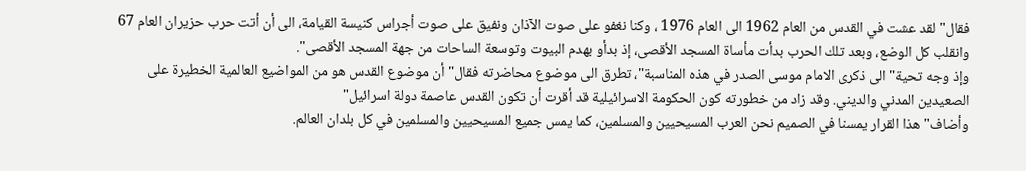فقال" لقد عشت في القدس من العام 1962 الى العام 1976 ، وكنا نغفو على صوت الآذان ونفيق على صوت أجراس كنيسة القيامة، الى أن أتت حرب حزيران العام 67 وانقلب كل الوضع، وبعد تلك الحرب بدأت مأساة المسجد الأقصى، إذ بدأو بهدم البيوت وتوسعة الساحات من جهة المسجد الأقصى".
وإذ وجه تحية" الى ذكرى الامام موسى الصدر في هذه المناسبة"، تطرق الى موضوع محاضرته فقال" أن موضوع القدس هو من المواضيع العالمية الخطيرة على الصعيدين المدني والديني. وقد زاد من خطورته كون الحكومة الاسرائيلية قد أقرت أن تكون القدس عاصمة دولة اسرائيل"
وأضاف" هذا القرار يمسنا في الصميم نحن العرب المسيحيين والمسلمين، كما يمس جميع المسيحيين والمسلمين في كل بلدان العالم.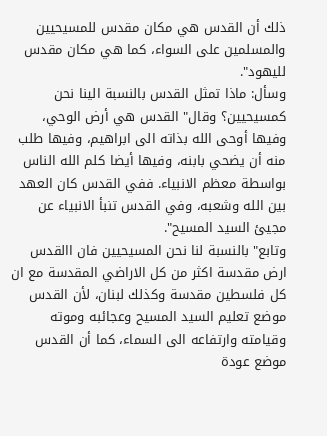ذلك أن القدس هي مكان مقدس للمسيحيين والمسلمين على السواء، كما هي مكان مقدس لليهود".
وسأل: ماذا تمثل القدس بالنسبة الينا نحن كمسيحيين؟ وقال" القدس هي أرض الوحي، وفيها أوحى الله بذاته الى ابراهيم، وفيها طلب منه أن يضحي بابنه، وفيها أيضا كلم الله الناس بواسطة معظم الانبياء. ففي القدس كان العهد بين الله وشعبه، وفي القدس تنبأ الانبياء عن مجيئ السيد المسيح".
وتابع" بالنسبة لنا نحن المسيحيين فان االقدس ارض مقدسة اكثر من كل الاراضي المقدسة مع ان كل فلسطين مقدسة وكذلك لبنان، لأن القدس موضع تعليم السيد المسيح وعجائبه وموته وقيامته وارتفاعه الى السماء، كما أن القدس موضع عودة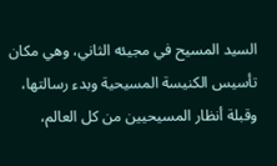السيد المسيح في مجيئه الثاني، وهي مكان تأسيس الكنيسة المسيحية وبدء رسالتها، وقبلة أنظار المسيحيين من كل العالم،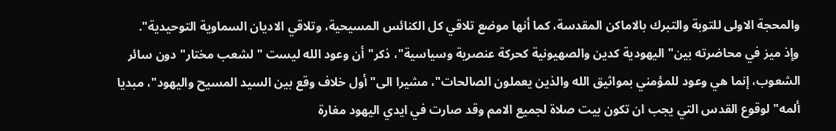والمحجة الاولى للتوبة والتبرك بالاماكن المقدسة، كما أنها موضع تلاقي كل الكنائس المسيحية، وتلاقي الاديان السماوية التوحيدية".
وإذ ميز في محاضرته بين" اليهودية كدين والصهيونية كحركة عنصرية وسياسية"، ذكر" أن وعود الله ليست " لشعب مختار" دون سائر الشعوب، إنما هي وعود للمؤمني بمواثيق الله والذين يعملون الصالحات"، مشيرا الى" أول خلاف وقع بين السيد المسيح واليهود"، مبديا ألمه" لوقوع القدس التي يجب ان تكون بيت صلاة لجميع الامم وقد صارت في ايدي اليهود مغارة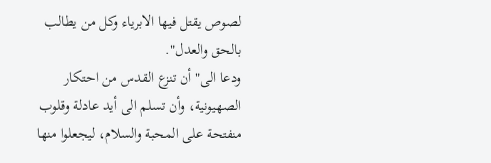لصوص يقتل فيها الابرياء وكل من يطالب بالحق والعدل".
ودعا الى" أن تنزع القدس من احتكار الصهيونية، وأن تسلم الى أيد عادلة وقلوب منفتحة على المحبة والسلام، ليجعلوا منها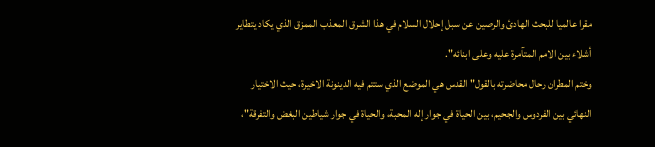مقرا عالميا للبحث الهادئ والرصين عن سبل إحلال السلام في هذا الشرق المعذب الممزق الذي يكاد يتطاير أشلاء بين الامم المتآمرة عليه وعلى ابنائه".
وختم المطران رحال محاضرته بالقول" القدس هي الموضع الذي ستتم فيه الدينونة الاخيرة، حيث الاختيار النهائي بين الفردوس والجحيم، بين الحياة في جوار إله المحبة، والحياة في جوار شياطين البغض والتفرقة"،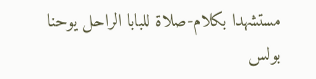مستشهدا بكلام-صلاة للبابا الراحل يوحنا بولس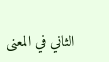الثاني في المعنى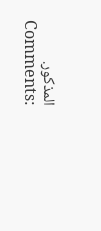المذكور.
Comments: